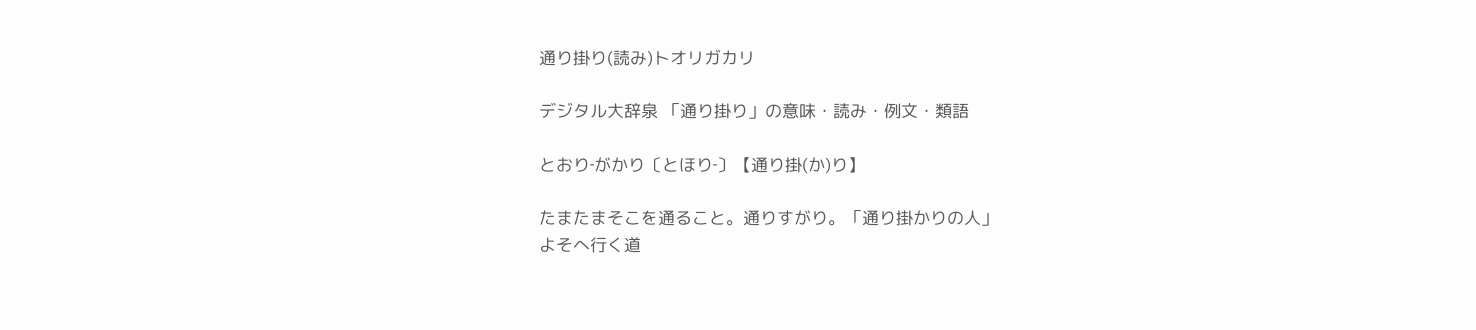通り掛り(読み)トオリガカリ

デジタル大辞泉 「通り掛り」の意味・読み・例文・類語

とおり‐がかり〔とほり‐〕【通り掛(か)り】

たまたまそこを通ること。通りすがり。「通り掛かりの人」
よそへ行く道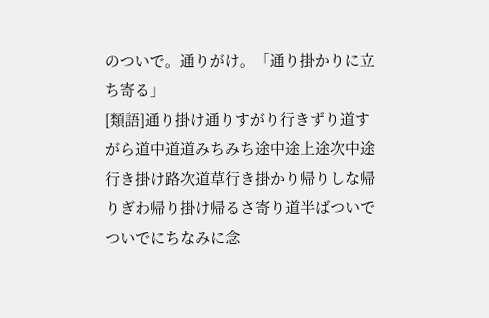のついで。通りがけ。「通り掛かりに立ち寄る」
[類語]通り掛け通りすがり行きずり道すがら道中道道みちみち途中途上途次中途行き掛け路次道草行き掛かり帰りしな帰りぎわ帰り掛け帰るさ寄り道半ばついでついでにちなみに念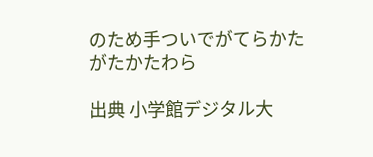のため手ついでがてらかたがたかたわら

出典 小学館デジタル大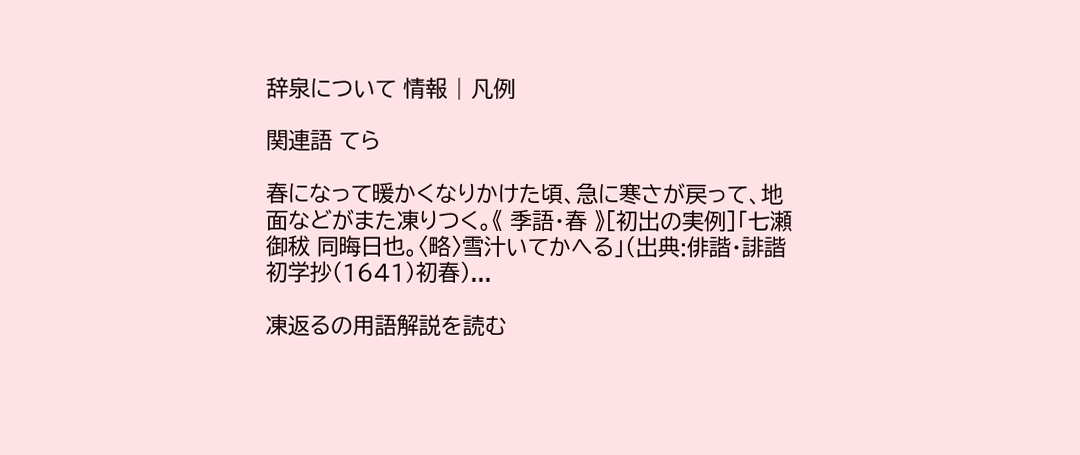辞泉について 情報 | 凡例

関連語 てら

春になって暖かくなりかけた頃、急に寒さが戻って、地面などがまた凍りつく。《 季語・春 》[初出の実例]「七瀬御秡 同晦日也。〈略〉雪汁いてかへる」(出典:俳諧・誹諧初学抄(1641)初春)...

凍返るの用語解説を読む